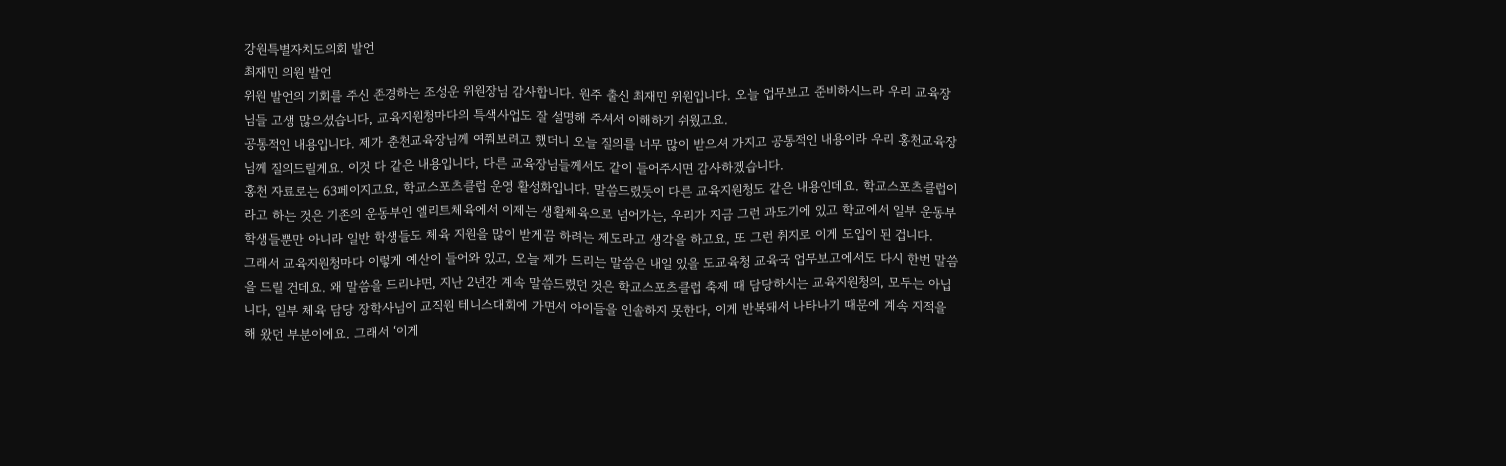강원특별자치도의회 발언
최재민 의원 발언
위원 발언의 기회를 주신 존경하는 조성운 위원장님 감사합니다. 원주 출신 최재민 위원입니다. 오늘 업무보고 준비하시느라 우리 교육장님들 고생 많으셨습니다, 교육지원청마다의 특색사업도 잘 설명해 주셔서 이해하기 쉬웠고요.
공통적인 내용입니다. 제가 춘천교육장님께 여쭤보려고 했더니 오늘 질의를 너무 많이 받으셔 가지고 공통적인 내용이라 우리 홍천교육장님께 질의드릴게요. 이것 다 같은 내용입니다, 다른 교육장님들께서도 같이 들어주시면 감사하겠습니다.
홍천 자료로는 63페이지고요, 학교스포츠클럽 운영 활성화입니다. 말씀드렸듯이 다른 교육지원청도 같은 내용인데요. 학교스포츠클럽이라고 하는 것은 기존의 운동부인 엘리트체육에서 이제는 생활체육으로 넘어가는, 우리가 지금 그런 과도기에 있고 학교에서 일부 운동부 학생들뿐만 아니라 일반 학생들도 체육 지원을 많이 받게끔 하려는 제도라고 생각을 하고요, 또 그런 취지로 이게 도입이 된 겁니다.
그래서 교육지원청마다 이렇게 예산이 들어와 있고, 오늘 제가 드리는 말씀은 내일 있을 도교육청 교육국 업무보고에서도 다시 한번 말씀을 드릴 건데요. 왜 말씀을 드리냐면, 지난 2년간 계속 말씀드렸던 것은 학교스포츠클럽 축제 때 담당하시는 교육지원청의, 모두는 아닙니다, 일부 체육 담당 장학사님이 교직원 테니스대회에 가면서 아이들을 인솔하지 못한다, 이게 반복돼서 나타나기 때문에 계속 지적을 해 왔던 부분이에요. 그래서 ‘이게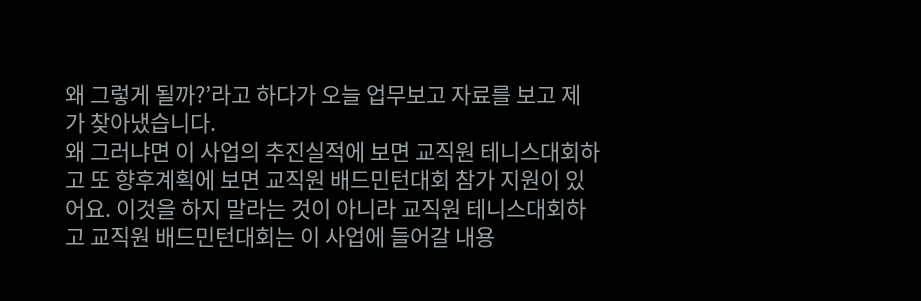왜 그렇게 될까?’라고 하다가 오늘 업무보고 자료를 보고 제가 찾아냈습니다.
왜 그러냐면 이 사업의 추진실적에 보면 교직원 테니스대회하고 또 향후계획에 보면 교직원 배드민턴대회 참가 지원이 있어요. 이것을 하지 말라는 것이 아니라 교직원 테니스대회하고 교직원 배드민턴대회는 이 사업에 들어갈 내용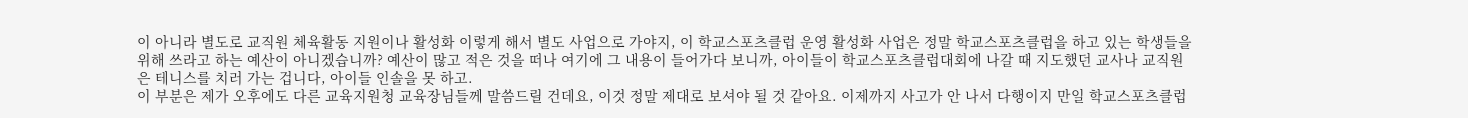이 아니라 별도로 교직원 체육활동 지원이나 활성화 이렇게 해서 별도 사업으로 가야지, 이 학교스포츠클럽 운영 활성화 사업은 정말 학교스포츠클럽을 하고 있는 학생들을 위해 쓰라고 하는 예산이 아니겠습니까? 예산이 많고 적은 것을 떠나 여기에 그 내용이 들어가다 보니까, 아이들이 학교스포츠클럽대회에 나갈 때 지도했던 교사나 교직원은 테니스를 치러 가는 겁니다, 아이들 인솔을 못 하고.
이 부분은 제가 오후에도 다른 교육지원청 교육장님들께 말씀드릴 건데요, 이것 정말 제대로 보셔야 될 것 같아요. 이제까지 사고가 안 나서 다행이지 만일 학교스포츠클럽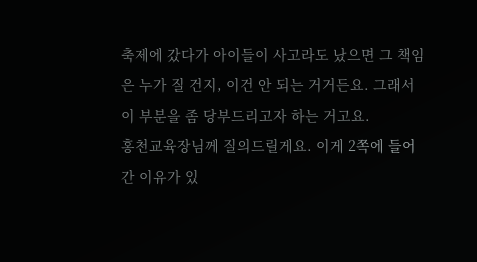축제에 갔다가 아이들이 사고라도 났으면 그 책임은 누가 질 건지, 이건 안 되는 거거든요. 그래서 이 부분을 좀 당부드리고자 하는 거고요.
홍천교육장님께 질의드릴게요. 이게 2쪽에 들어간 이유가 있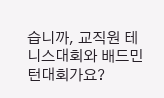습니까, 교직원 테니스대회와 배드민턴대회가요?